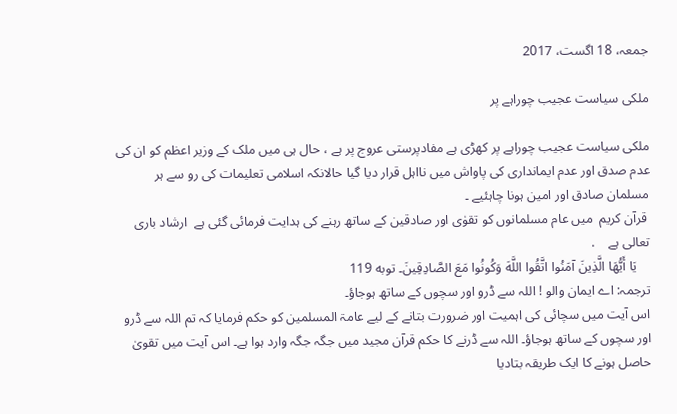جمعہ، 18 اگست، 2017

ملکی سیاست عجیب چوراہے پر

ملکی سیاست عجیب چوراہے پر کھڑی ہے مفادپرستی عروج پر ہے ، حال ہی میں ملک کے وزیر اعظم کو ان کی عدم صدق اور عدم ایمانداری کی پاواش میں نااہل قرار دیا گیا حالانکہ اسلامی تعلیمات کی رو سے ہر مسلمان صادق اور امین ہونا چاہئیے ۔
 قرآن كريم  میں عام مسلمانوں کو تقوٰی اور صادقین کے ساتھ رہنے کی ہدایت فرمائی گئی ہے  ارشاد باری تعالی ہے    .
    يَا أَيُّهَا الَّذِينَ آمَنُوا اتَّقُوا اللَّهَ وَكُونُوا مَعَ الصَّادِقِينَ۔ توبه 119
ترجمہ: اے ایمان والو ! اللہ سے ڈرو اور سچوں کے ساتھ ہوجاؤ۔
اس آیت میں سچائی کی اہمیت اور ضرورت بتانے کے لیے عامۃ المسلمین کو حکم فرمایا کہ تم اللہ سے ڈرو اور سچوں کے ساتھ ہوجاؤ۔ اللہ سے ڈرنے کا حکم قرآن مجید میں جگہ جگہ وارد ہوا ہے۔ اس آیت میں تقویٰ حاصل ہونے کا ایک طریقہ بتادیا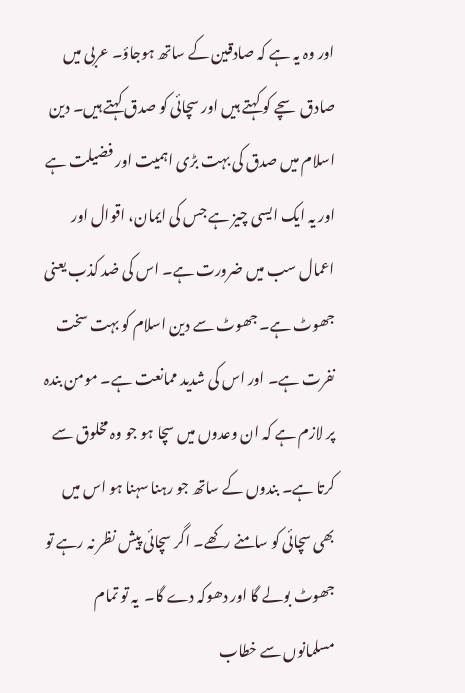اور وہ یہ ہے کہ صادقین کے ساتھ ہوجاؤ۔ عربی میں صادق سچے کو کہتے ہیں اور سچائی کو صدق کہتے ہیں۔ دین اسلام میں صدق کی بہت بڑی اہمیت اور فضیلت ہے اور یہ ایک ایسی چیز ہے جس کی ایمان، اقوال اور اعمال سب میں ضرورت ہے۔ اس کی ضد کذب یعنی جھوٹ ہے۔ جھوٹ سے دین اسلام کو بہت سخت نفرت ہے۔ اور اس کی شدید ممانعت ہے۔ مومن بندہ پر لازم ہے کہ ان وعدوں میں سچا ہو جو وہ مخلوق سے کرتا ہے۔ بندوں کے ساتھ جو رہنا سہنا ہو اس میں بھی سچائی کو سامنے رکھے۔ اگر سچائی پیش نظر نہ رہے تو جھوٹ بولے گا اور دھوکہ دے گا۔  یہ تو تمام مسلمانوں سے خطاب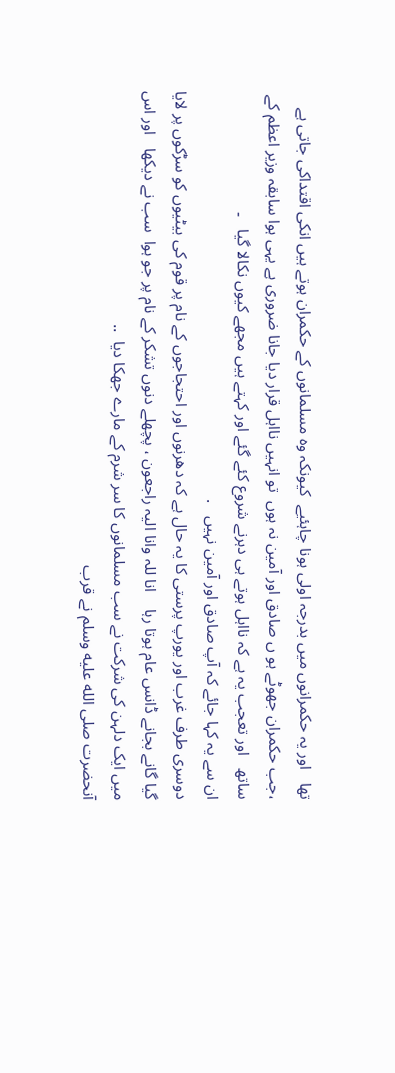تھا   اور یہ حکمرانوں میں بدرجہ اولی ہونا چاہئیے  کیونکہ وہ مسلمانوں کے حکمران ہوتے ہیں انکی اقتداکی جاتی ہے   ،جب حکمران جھوٹے ہو ں صادق اور آمین نہ ہوں  تو انہیں نااہل قرار دیا جانا ضروری ہے یہی ہوا سابقہ وزیر اعظم کے ساتھ   اور تعجب یہ ہے کہ نااہل ہوتے ہی دہرنے شروع کئے گئے اور کہتے ہیں مجھے کیوں نکالا گیا   ۔
ان سے یہ کہا جائے کہ آپ صادق اور آمین نہیں   .
دوسری طرف غرب اور یورپ پرستی کا یہ حال ہے کہ دھرنوں اور احتجاجوں کے نام پر قوم کی بیٹیوں کو سڑکوں پر لایا گیا گانے بجانے ڈانس عام ہوتا رہا    انا للہ وانا الیہ راجعون ، پچھلے دنوں تشکر کے نام پر جو ہوا  سب نے دیکھا   اور اس میں ایک دلہن کی شرکت نے سب مسلمانوں کا سر شرم کے مارے جھکا دیا  ..
آنحضرت صلى الله عليه وسلم نے قرب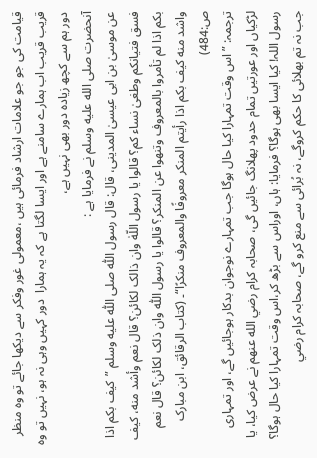قیامت کی جو جو علامات ارشاد فرمائی ہیں ،معمولی غور وفکر سے دیکھا جائے تو وہ منظر قریب قریب اب ہمارے سامنے ہے اور ایسا لگتا ہے کہ یہ ہمارا  دور کہیں وہی نہ ہو، نہیں تو وہ دور ہم سے کچھ زیادہ دور بھی نہیں ہے،
آنحضرت صلى الله عليه وسلم نے فرمایا ہے :
عن موسیٰ بن ابی عیسیٰ المدینی، قال: قال رسول اللّٰه صلی اللّٰه علیه وسلم ”کیف بکم اذا فسق فتیانکم وطغیٰ نساء کم؟ قالوا یا رسول اللّهٰ وان ذالک لکائن؟ قال نعم وأشد منه، کیف بکم اذا لم تأمروا بالمعروف وتنهوا عن المنکر؟ قالوا یا رسول اللّٰه وان ذلک لکائن؟ قال نعم واشد منه کیف بکم اذا رأیتم المنکر معروفًا والمعروف منکرًا“۔ (کتاب الرقائق، ابن مبارک ص:484)
ترجمہ: ”اس وقت تمہارا کیا حال ہوگا جب تمہارے نوجوان بدکار ہوجائیں گے، اور تمہاری لڑکیاں اور عورتیں تمام حدود پھلانگ جائیں گی، صحابہ کرام رضي الله عنهم نے عرض کیا، یا رسول اللہ! کیا ایسا بھی ہوگا؟ فرمایا: ہاں، اوراس سے بڑھ کر،اس وقت تمہارا کیا حال ہوگا؟ جب نہ تم بھلائی کا حکم کروگے، نہ بُرائی سے منع کرو گے، صحابہ کرام رضي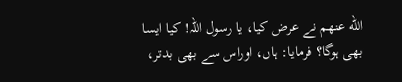الله عنهم نے عرض کیا، یا رسول اللہ! کیا ایسا بھی ہوگا؟ فرمایا: ہاں، اوراس سے بھی بدتر،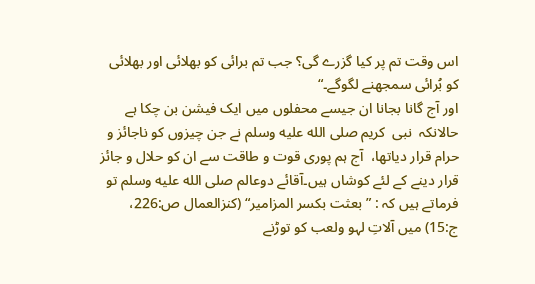اس وقت تم پر کیا گزرے گی؟ جب تم برائی کو بھلائی اور بھلائی کو بُرائی سمجھنے لگوگے۔“
اور آج گانا بجانا ان جیسے محفلوں میں ایک فیشن بن چکا ہے  حالانکہ  نبی  کریم صلى الله عليه وسلم نے جن چیزوں کو ناجائز و حرام قرار دیاتھا،  آج ہم پوری قوت و طاقت سے ان کو حلال و جائز قرار دینے کے لئے کوشاں ہیں۔آقائے دوعالم صلى الله عليه وسلم تو فرماتے ہیں کہ : ”بعثت بکسر المزامیر“ (کنزالعمال ص:226، ج:15) میں آلاتِ لہو ولعب کو توڑنے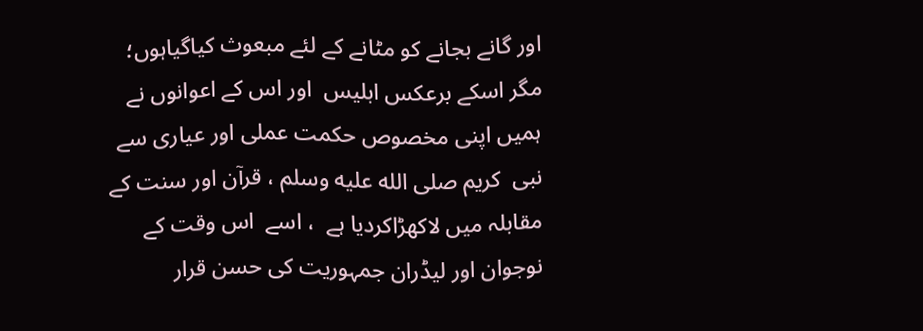اور گانے بجانے کو مٹانے کے لئے مبعوث کیاگیاہوں؛ مگر اسکے برعکس ابلیس  اور اس کے اعوانوں نے ہمیں اپنی مخصوص حکمت عملی اور عیاری سے نبی  کریم صلى الله عليه وسلم ، قرآن اور سنت کے مقابلہ میں لاکھڑاکردیا ہے  ، اسے  اس وقت کے نوجوان اور لیڈران جمہوریت کی حسن قرار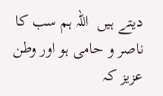دیتے ہیں  اللہ ہم سب کا  ناصر و حامی ہو اور وطن عزیز کہ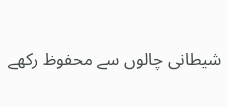شیطانی چالوں سے محفوظ رکھے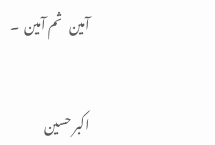آمین   ثم آمین  ۔


اکبر حسین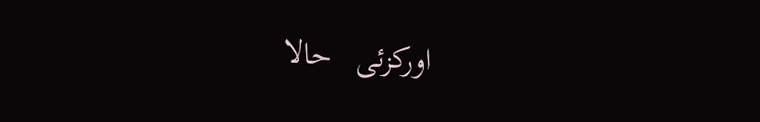اورکزئی   حالا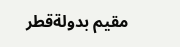مقیم بدولةقطر